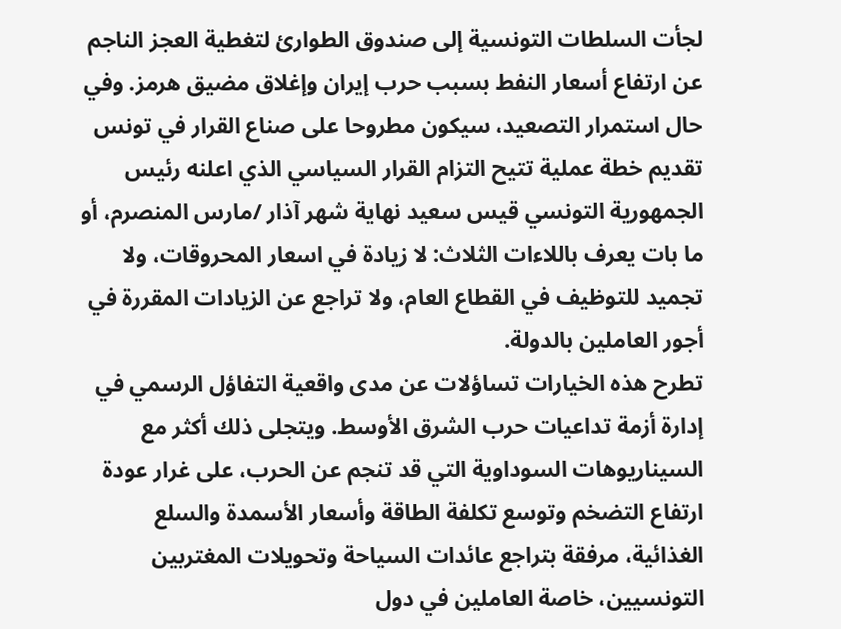لجأت السلطات التونسية إلى صندوق الطوارئ لتغطية العجز الناجم عن ارتفاع أسعار النفط بسبب حرب إيران وإغلاق مضيق هرمز. وفي حال استمرار التصعيد، سيكون مطروحا على صناع القرار في تونس تقديم خطة عملية تتيح التزام القرار السياسي الذي اعلنه رئيس الجمهورية التونسي قيس سعيد نهاية شهر آذار /مارس المنصرم، أو ما بات يعرف باللاءات الثلاث: لا زيادة في اسعار المحروقات، ولا تجميد للتوظيف في القطاع العام، ولا تراجع عن الزيادات المقررة في أجور العاملين بالدولة.
تطرح هذه الخيارات تساؤلات عن مدى واقعية التفاؤل الرسمي في إدارة أزمة تداعيات حرب الشرق الأوسط. ويتجلى ذلك أكثر مع السيناريوهات السوداوية التي قد تنجم عن الحرب، على غرار عودة ارتفاع التضخم وتوسع تكلفة الطاقة وأسعار الأسمدة والسلع الغذائية، مرفقة بتراجع عائدات السياحة وتحويلات المغتربين التونسيين، خاصة العاملين في دول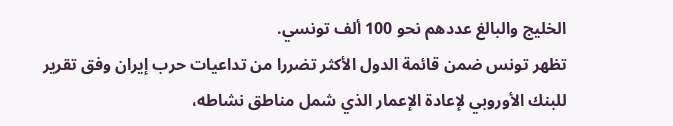الخليج والبالغ عددهم نحو 100 ألف تونسي.
تظهر تونس ضمن قائمة الدول الأكثر تضررا من تداعيات حرب إيران وفق تقرير للبنك الأوروبي لإعادة الإعمار الذي شمل مناطق نشاطه،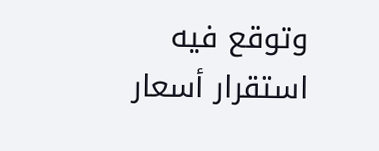وتوقع فيه استقرار أسعار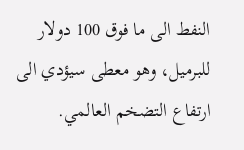النفط الى ما فوق 100 دولار للبرميل، وهو معطى سيؤدي الى ارتفاع التضخم العالمي.